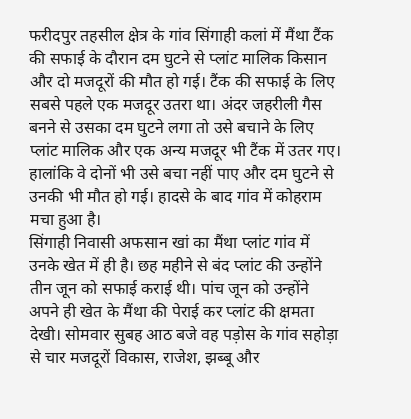फरीदपुर तहसील क्षेत्र के गांव सिंगाही कलां में मैंथा टैंक की सफाई के दौरान दम घुटने से प्लांट मालिक किसान और दो मजदूरों की मौत हो गई। टैंक की सफाई के लिए सबसे पहले एक मजदूर उतरा था। अंदर जहरीली गैस बनने से उसका दम घुटने लगा तो उसे बचाने के लिए प्लांट मालिक और एक अन्य मजदूर भी टैंक में उतर गए। हालांकि वे दोनों भी उसे बचा नहीं पाए और दम घुटने से उनकी भी मौत हो गई। हादसे के बाद गांव में कोहराम मचा हुआ है।
सिंगाही निवासी अफसान खां का मैंथा प्लांट गांव में उनके खेत में ही है। छह महीने से बंद प्लांट की उन्होंने तीन जून को सफाई कराई थी। पांच जून को उन्होंने अपने ही खेत के मैंथा की पेराई कर प्लांट की क्षमता देखी। सोमवार सुबह आठ बजे वह पड़ोस के गांव सहोड़ा से चार मजदूरों विकास, राजेश, झब्बू और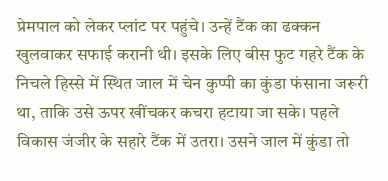प्रेमपाल को लेकर प्लांट पर पहुंचे। उन्हें टैंक का ढक्कन खुलवाकर सफाई करानी थी। इसके लिए बीस फुट गहरे टैंक के निचले हिस्से में स्थित जाल में चेन कुप्पी का कुंडा फंसाना जरूरी था, ताकि उसे ऊपर खींचकर कचरा हटाया जा सके। पहले विकास जंजीर के सहारे टैंक में उतरा। उसने जाल में कुंडा तो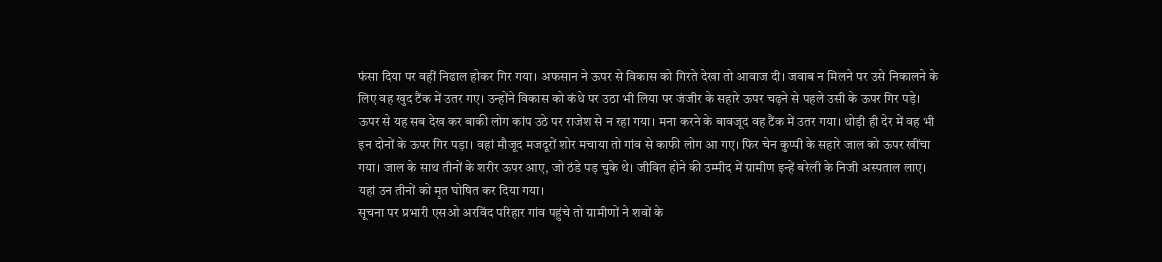फंसा दिया पर वहीं निढाल होकर गिर गया। अफसान ने ऊपर से विकास को गिरते देखा तो आवाज दी। जवाब न मिलने पर उसे निकालने के लिए वह खुद टैंक में उतर गए। उन्होंने विकास को कंधे पर उठा भी लिया पर जंजीर के सहारे ऊपर चढ़ने से पहले उसी के ऊपर गिर पड़े।
ऊपर से यह सब देख कर बाकी लोग कांप उठे पर राजेश से न रहा गया। मना करने के बावजूद वह टैंक में उतर गया। थोड़ी ही देर में वह भी इन दोनों के ऊपर गिर पड़ा। वहां मौजूद मजदूरों शोर मचाया तो गांव से काफी लोग आ गए। फिर चेन कुप्पी के सहारे जाल को ऊपर खींचा गया। जाल के साथ तीनों के शरीर ऊपर आए, जो ठंडे पड़ चुके थे। जीवित होने की उम्मीद में ग्रामीण इन्हें बरेली के निजी अस्पताल लाए। यहां उन तीनों को मृत घोषित कर दिया गया।
सूचना पर प्रभारी एसओ अरविंद परिहार गांव पहुंचे तो ग्रामीणों ने शवों के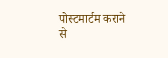पोस्टमार्टम कराने से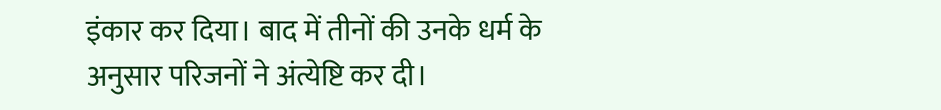इंकार कर दिया। बाद में तीनों की उनके धर्म के अनुसार परिजनों ने अंत्येष्टि कर दी।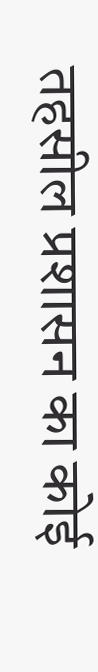तहसील प्रशासन का कोई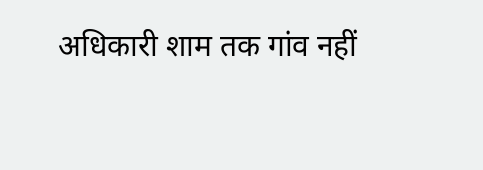अधिकारी शाम तक गांव नहीं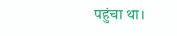पहुंचा था।